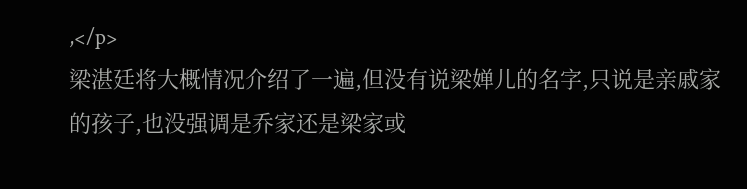,</p>
梁湛廷将大概情况介绍了一遍,但没有说梁婵儿的名字,只说是亲戚家的孩子,也没强调是乔家还是梁家或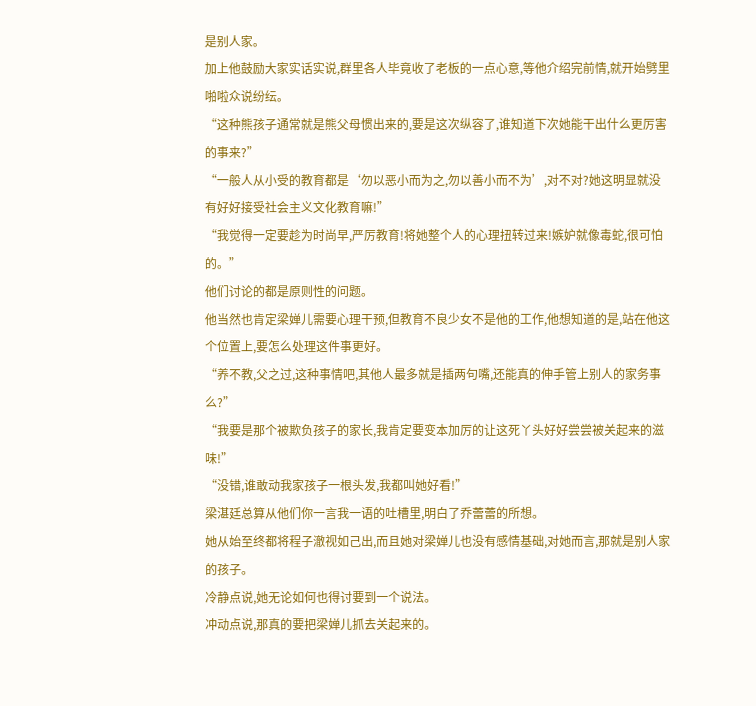是别人家。
加上他鼓励大家实话实说,群里各人毕竟收了老板的一点心意,等他介绍完前情,就开始劈里啪啦众说纷纭。
“这种熊孩子通常就是熊父母惯出来的,要是这次纵容了,谁知道下次她能干出什么更厉害的事来?”
“一般人从小受的教育都是‘勿以恶小而为之,勿以善小而不为’,对不对?她这明显就没有好好接受社会主义文化教育嘛!”
“我觉得一定要趁为时尚早,严厉教育!将她整个人的心理扭转过来!嫉妒就像毒蛇,很可怕的。”
他们讨论的都是原则性的问题。
他当然也肯定梁婵儿需要心理干预,但教育不良少女不是他的工作,他想知道的是,站在他这个位置上,要怎么处理这件事更好。
“养不教,父之过,这种事情吧,其他人最多就是插两句嘴,还能真的伸手管上别人的家务事么?”
“我要是那个被欺负孩子的家长,我肯定要变本加厉的让这死丫头好好尝尝被关起来的滋味!”
“没错,谁敢动我家孩子一根头发,我都叫她好看!”
梁湛廷总算从他们你一言我一语的吐槽里,明白了乔蕾蕾的所想。
她从始至终都将程子澈视如己出,而且她对梁婵儿也没有感情基础,对她而言,那就是别人家的孩子。
冷静点说,她无论如何也得讨要到一个说法。
冲动点说,那真的要把梁婵儿抓去关起来的。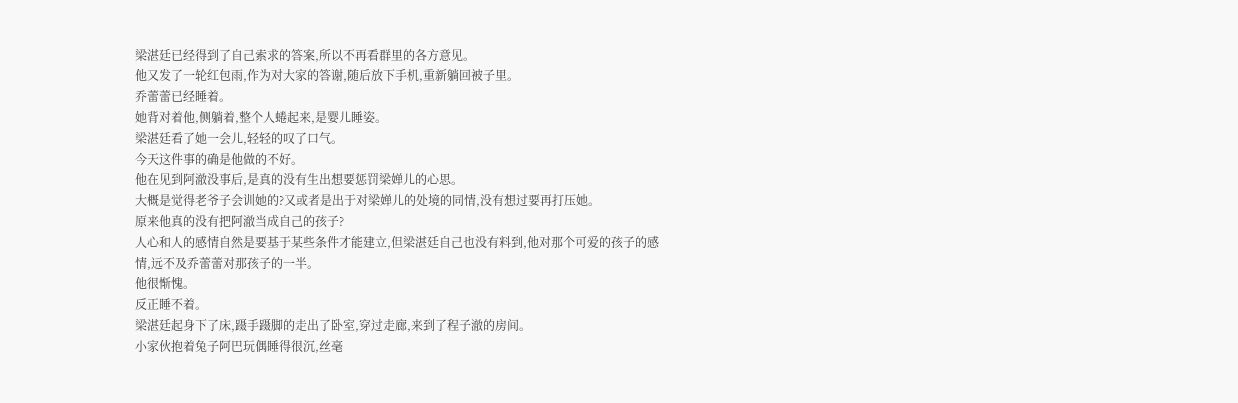梁湛廷已经得到了自己索求的答案,所以不再看群里的各方意见。
他又发了一轮红包雨,作为对大家的答谢,随后放下手机,重新躺回被子里。
乔蕾蕾已经睡着。
她背对着他,侧躺着,整个人蜷起来,是婴儿睡姿。
梁湛廷看了她一会儿,轻轻的叹了口气。
今天这件事的确是他做的不好。
他在见到阿澈没事后,是真的没有生出想要惩罚梁婵儿的心思。
大概是觉得老爷子会训她的?又或者是出于对梁婵儿的处境的同情,没有想过要再打压她。
原来他真的没有把阿澈当成自己的孩子?
人心和人的感情自然是要基于某些条件才能建立,但梁湛廷自己也没有料到,他对那个可爱的孩子的感情,远不及乔蕾蕾对那孩子的一半。
他很惭愧。
反正睡不着。
梁湛廷起身下了床,蹑手蹑脚的走出了卧室,穿过走廊,来到了程子澈的房间。
小家伙抱着兔子阿巴玩偶睡得很沉,丝毫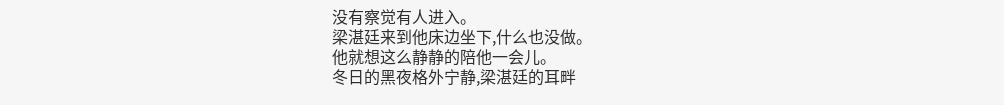没有察觉有人进入。
梁湛廷来到他床边坐下,什么也没做。
他就想这么静静的陪他一会儿。
冬日的黑夜格外宁静,梁湛廷的耳畔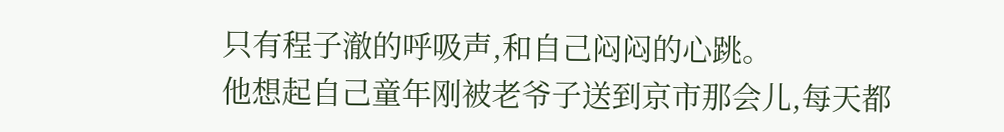只有程子澈的呼吸声,和自己闷闷的心跳。
他想起自己童年刚被老爷子送到京市那会儿,每天都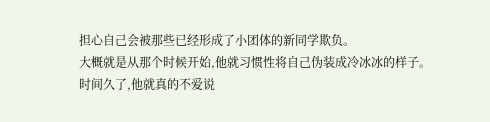担心自己会被那些已经形成了小团体的新同学欺负。
大概就是从那个时候开始,他就习惯性将自己伪装成冷冰冰的样子。
时间久了,他就真的不爱说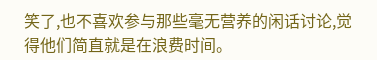笑了,也不喜欢参与那些毫无营养的闲话讨论,觉得他们简直就是在浪费时间。